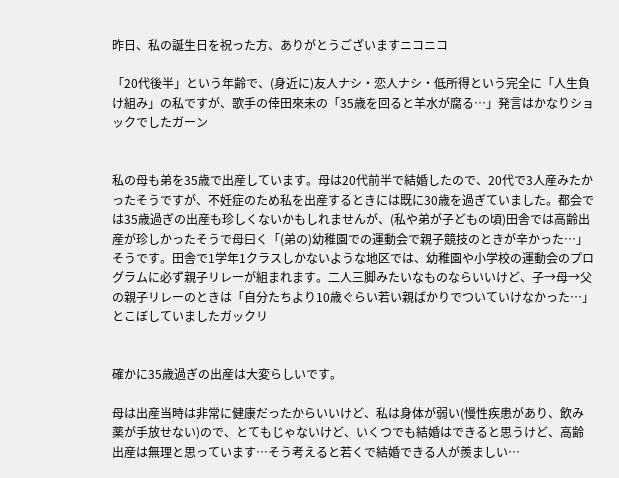昨日、私の誕生日を祝った方、ありがとうございますニコニコ

「20代後半」という年齢で、(身近に)友人ナシ・恋人ナシ・低所得という完全に「人生負け組み」の私ですが、歌手の倖田來未の「35歳を回ると羊水が腐る…」発言はかなりショックでしたガーン


私の母も弟を35歳で出産しています。母は20代前半で結婚したので、20代で3人産みたかったそうですが、不妊症のため私を出産するときには既に30歳を過ぎていました。都会では35歳過ぎの出産も珍しくないかもしれませんが、(私や弟が子どもの頃)田舎では高齢出産が珍しかったそうで母曰く「(弟の)幼稚園での運動会で親子競技のときが辛かった…」そうです。田舎で1学年1クラスしかないような地区では、幼稚園や小学校の運動会のプログラムに必ず親子リレーが組まれます。二人三脚みたいなものならいいけど、子→母→父の親子リレーのときは「自分たちより10歳ぐらい若い親ばかりでついていけなかった…」とこぼしていましたガックリ


確かに35歳過ぎの出産は大変らしいです。

母は出産当時は非常に健康だったからいいけど、私は身体が弱い(慢性疾患があり、飲み薬が手放せない)ので、とてもじゃないけど、いくつでも結婚はできると思うけど、高齢出産は無理と思っています…そう考えると若くで結婚できる人が羨ましい…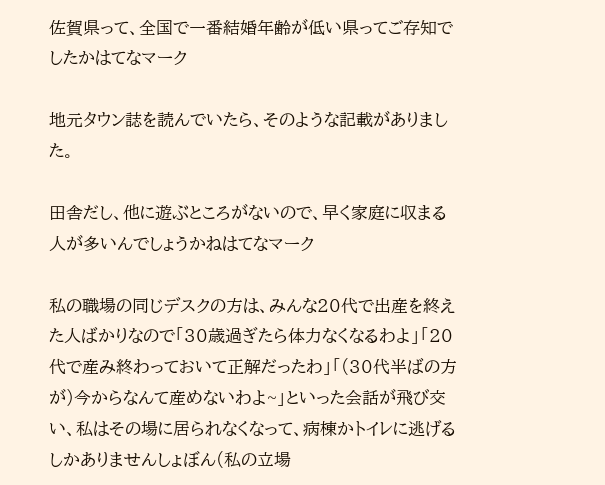佐賀県って、全国で一番結婚年齢が低い県ってご存知でしたかはてなマーク

地元タウン誌を読んでいたら、そのような記載がありました。

田舎だし、他に遊ぶところがないので、早く家庭に収まる人が多いんでしょうかねはてなマーク

私の職場の同じデスクの方は、みんな20代で出産を終えた人ばかりなので「30歳過ぎたら体力なくなるわよ」「20代で産み終わっておいて正解だったわ」「(30代半ばの方が)今からなんて産めないわよ~」といった会話が飛び交い、私はその場に居られなくなって、病棟かトイレに逃げるしかありませんしょぼん(私の立場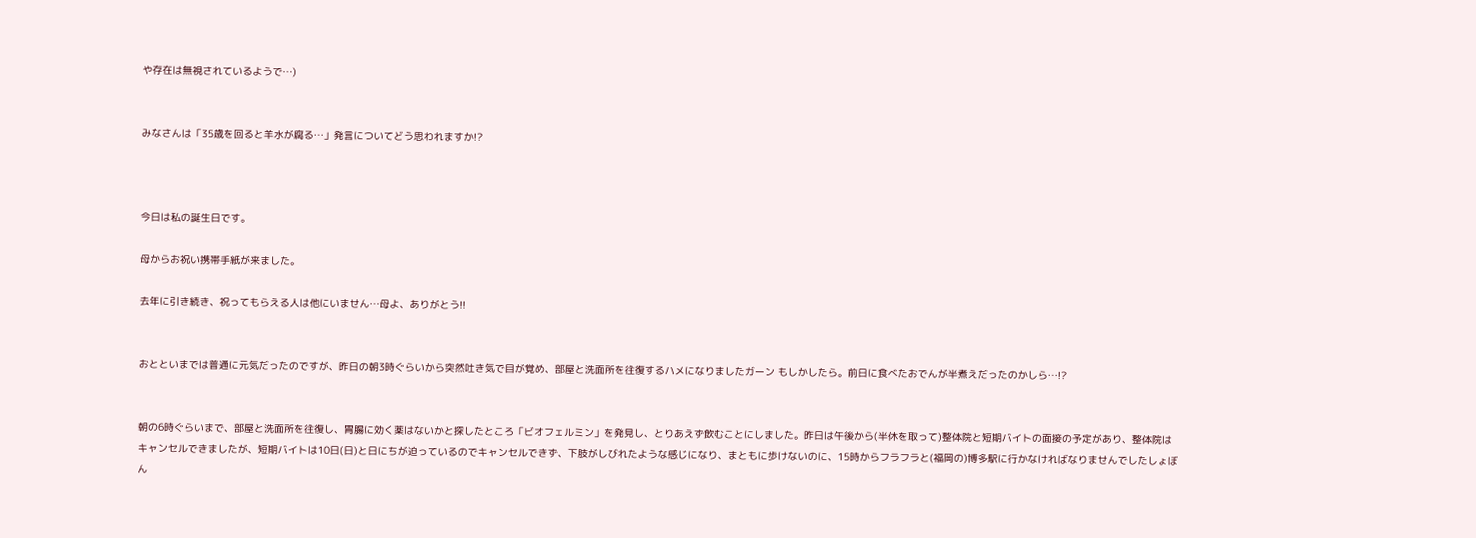や存在は無視されているようで…)


みなさんは「35歳を回ると羊水が腐る…」発言についてどう思われますか!?



今日は私の誕生日です。

母からお祝い携帯手紙が来ました。

去年に引き続き、祝ってもらえる人は他にいません…母よ、ありがとう!!


おとといまでは普通に元気だったのですが、昨日の朝3時ぐらいから突然吐き気で目が覚め、部屋と洗面所を往復するハメになりましたガーン もしかしたら。前日に食べたおでんが半煮えだったのかしら…!?


朝の6時ぐらいまで、部屋と洗面所を往復し、胃腸に効く薬はないかと探したところ「ビオフェルミン」を発見し、とりあえず飲むことにしました。昨日は午後から(半休を取って)整体院と短期バイトの面接の予定があり、整体院はキャンセルできましたが、短期バイトは10日(日)と日にちが迫っているのでキャンセルできず、下肢がしびれたような感じになり、まともに歩けないのに、15時からフラフラと(福岡の)博多駅に行かなければなりませんでしたしょぼん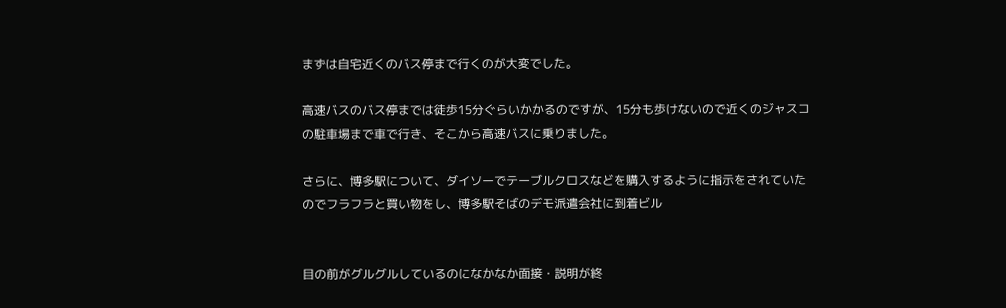まずは自宅近くのバス停まで行くのが大変でした。

高速バスのバス停までは徒歩15分ぐらいかかるのですが、15分も歩けないので近くのジャスコの駐車場まで車で行き、そこから高速バスに乗りました。

さらに、博多駅について、ダイソーでテーブルクロスなどを購入するように指示をされていたのでフラフラと買い物をし、博多駅そばのデモ派遣会社に到着ビル


目の前がグルグルしているのになかなか面接・説明が終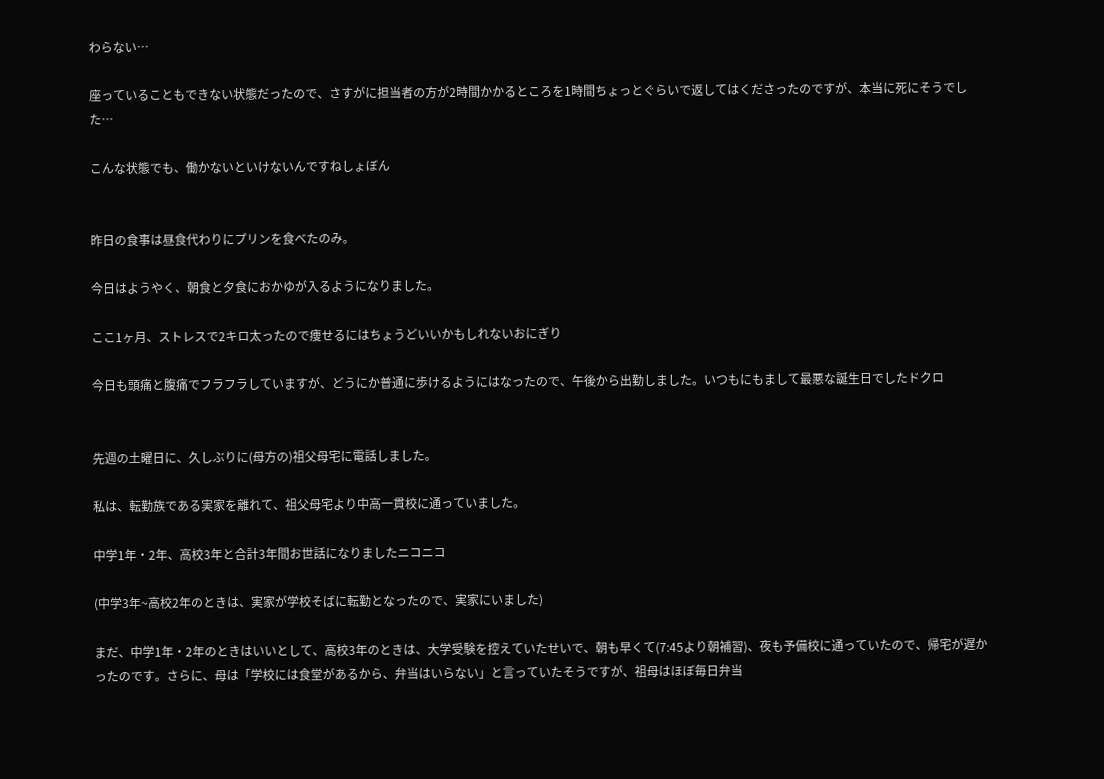わらない…

座っていることもできない状態だったので、さすがに担当者の方が2時間かかるところを1時間ちょっとぐらいで返してはくださったのですが、本当に死にそうでした…

こんな状態でも、働かないといけないんですねしょぼん


昨日の食事は昼食代わりにプリンを食べたのみ。

今日はようやく、朝食と夕食におかゆが入るようになりました。

ここ1ヶ月、ストレスで2キロ太ったので痩せるにはちょうどいいかもしれないおにぎり

今日も頭痛と腹痛でフラフラしていますが、どうにか普通に歩けるようにはなったので、午後から出勤しました。いつもにもまして最悪な誕生日でしたドクロ


先週の土曜日に、久しぶりに(母方の)祖父母宅に電話しました。

私は、転勤族である実家を離れて、祖父母宅より中高一貫校に通っていました。

中学1年・2年、高校3年と合計3年間お世話になりましたニコニコ

(中学3年~高校2年のときは、実家が学校そばに転勤となったので、実家にいました)

まだ、中学1年・2年のときはいいとして、高校3年のときは、大学受験を控えていたせいで、朝も早くて(7:45より朝補習)、夜も予備校に通っていたので、帰宅が遅かったのです。さらに、母は「学校には食堂があるから、弁当はいらない」と言っていたそうですが、祖母はほぼ毎日弁当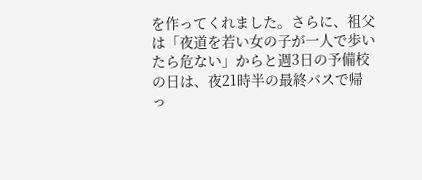を作ってくれました。さらに、祖父は「夜道を若い女の子が一人で歩いたら危ない」からと週3日の予備校の日は、夜21時半の最終バスで帰っ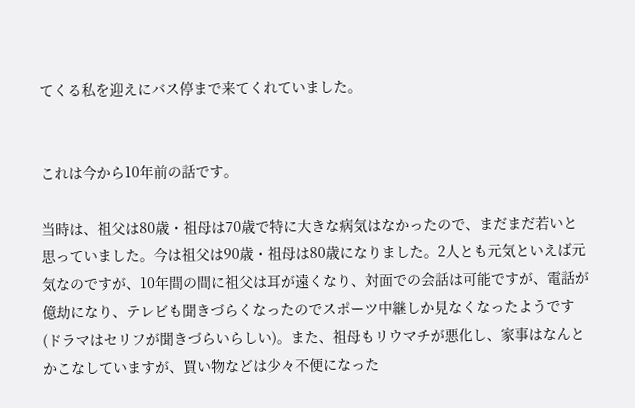てくる私を迎えにバス停まで来てくれていました。


これは今から10年前の話です。

当時は、祖父は80歳・祖母は70歳で特に大きな病気はなかったので、まだまだ若いと思っていました。今は祖父は90歳・祖母は80歳になりました。2人とも元気といえば元気なのですが、10年間の間に祖父は耳が遠くなり、対面での会話は可能ですが、電話が億劫になり、テレビも聞きづらくなったのでスポーツ中継しか見なくなったようです(ドラマはセリフが聞きづらいらしい)。また、祖母もリウマチが悪化し、家事はなんとかこなしていますが、買い物などは少々不便になった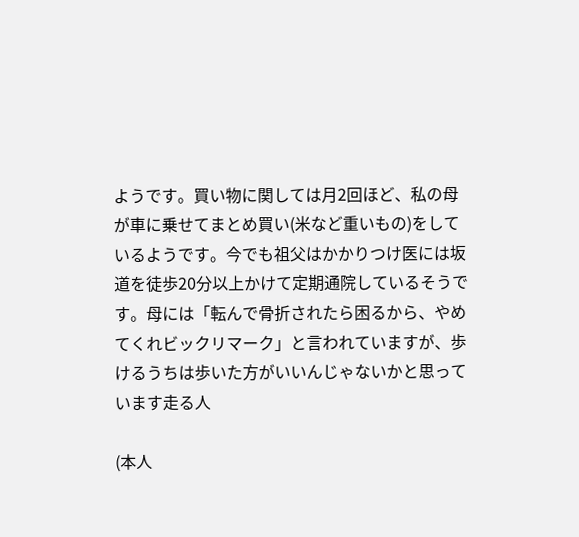ようです。買い物に関しては月2回ほど、私の母が車に乗せてまとめ買い(米など重いもの)をしているようです。今でも祖父はかかりつけ医には坂道を徒歩20分以上かけて定期通院しているそうです。母には「転んで骨折されたら困るから、やめてくれビックリマーク」と言われていますが、歩けるうちは歩いた方がいいんじゃないかと思っています走る人

(本人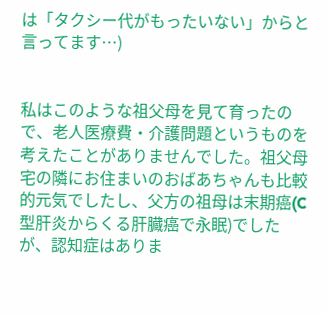は「タクシー代がもったいない」からと言ってます…)


私はこのような祖父母を見て育ったので、老人医療費・介護問題というものを考えたことがありませんでした。祖父母宅の隣にお住まいのおばあちゃんも比較的元気でしたし、父方の祖母は末期癌(C型肝炎からくる肝臓癌で永眠)でしたが、認知症はありま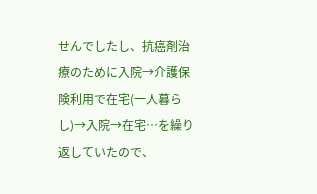せんでしたし、抗癌剤治療のために入院→介護保険利用で在宅(一人暮らし)→入院→在宅…を繰り返していたので、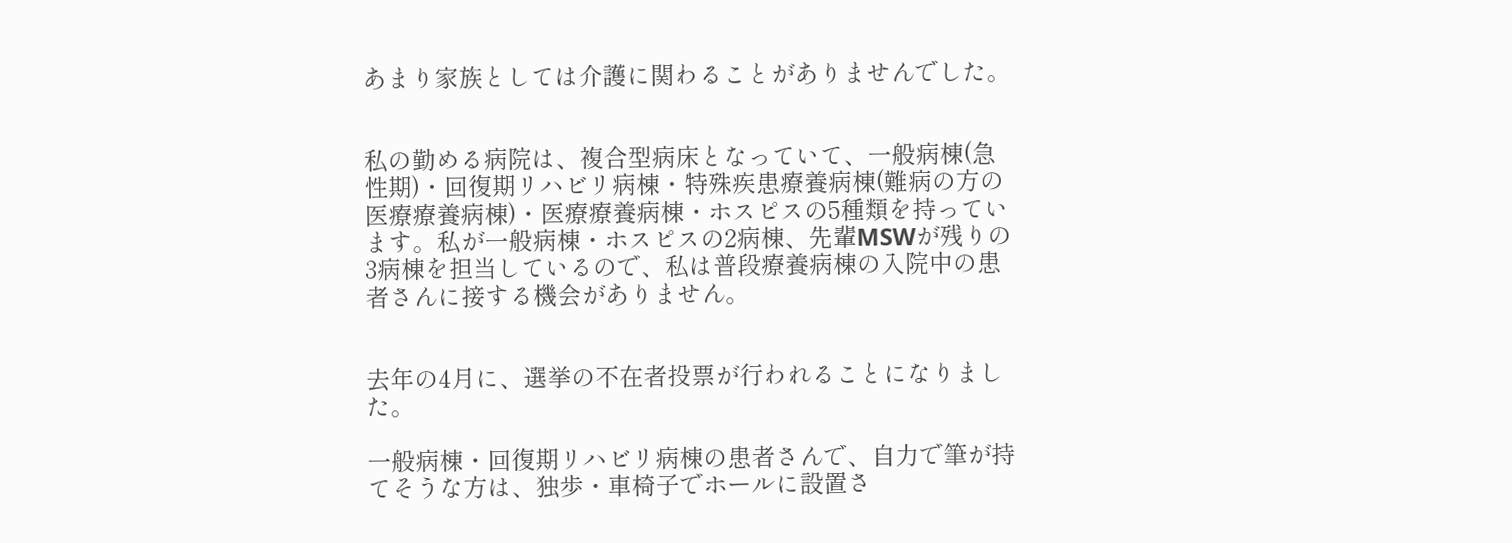あまり家族としては介護に関わることがありませんでした。


私の勤める病院は、複合型病床となっていて、一般病棟(急性期)・回復期リハビリ病棟・特殊疾患療養病棟(難病の方の医療療養病棟)・医療療養病棟・ホスピスの5種類を持っています。私が一般病棟・ホスピスの2病棟、先輩MSWが残りの3病棟を担当しているので、私は普段療養病棟の入院中の患者さんに接する機会がありません。


去年の4月に、選挙の不在者投票が行われることになりました。

一般病棟・回復期リハビリ病棟の患者さんで、自力で筆が持てそうな方は、独歩・車椅子でホールに設置さ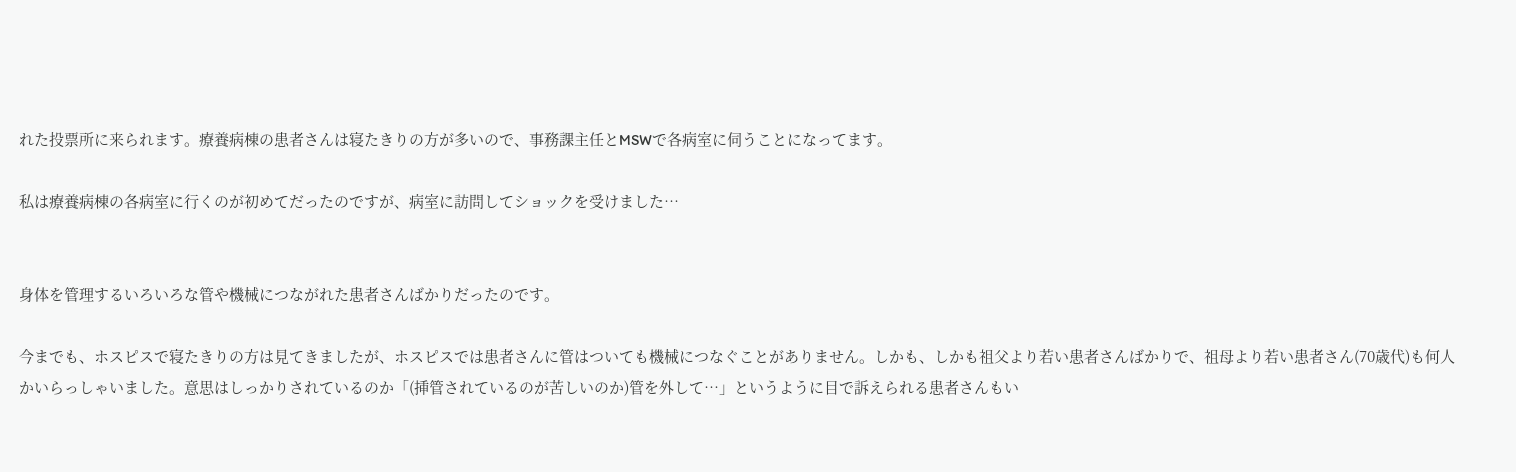れた投票所に来られます。療養病棟の患者さんは寝たきりの方が多いので、事務課主任とMSWで各病室に伺うことになってます。

私は療養病棟の各病室に行くのが初めてだったのですが、病室に訪問してショックを受けました…


身体を管理するいろいろな管や機械につながれた患者さんばかりだったのです。

今までも、ホスピスで寝たきりの方は見てきましたが、ホスピスでは患者さんに管はついても機械につなぐことがありません。しかも、しかも祖父より若い患者さんばかりで、祖母より若い患者さん(70歳代)も何人かいらっしゃいました。意思はしっかりされているのか「(挿管されているのが苦しいのか)管を外して…」というように目で訴えられる患者さんもい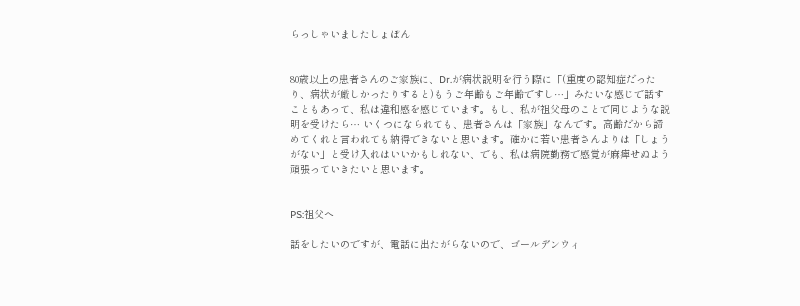らっしゃいましたしょぼん


80歳以上の患者さんのご家族に、Dr.が病状説明を行う際に「(重度の認知症だったり、病状が厳しかったりすると)もうご年齢もご年齢ですし…」みたいな感じで話すこともあって、私は違和感を感じています。もし、私が祖父母のことで同じような説明を受けたら… いくつになられても、患者さんは「家族」なんです。高齢だから諦めてくれと言われても納得できないと思います。確かに若い患者さんよりは「しょうがない」と受け入れはいいかもしれない、でも、私は病院勤務で感覚が麻痺せぬよう頑張っていきたいと思います。


PS:祖父へ

話をしたいのですが、電話に出たがらないので、ゴールデンウィ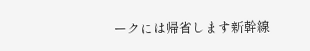ークには帰省します新幹線